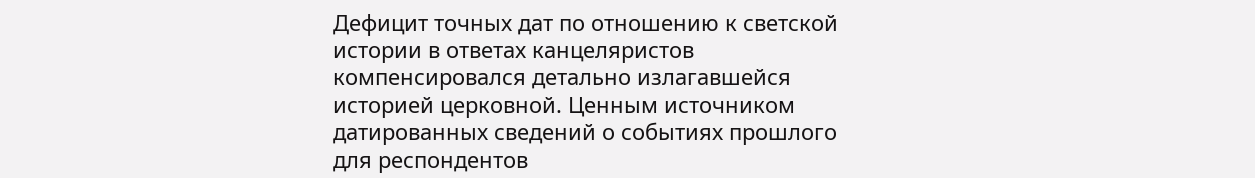Дефицит точных дат по отношению к светской истории в ответах канцеляристов компенсировался детально излагавшейся историей церковной. Ценным источником датированных сведений о событиях прошлого для респондентов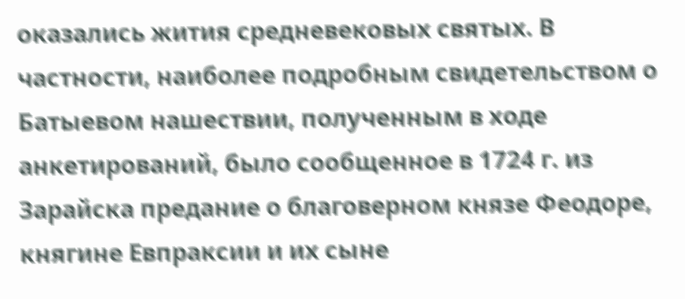оказались жития средневековых святых. В частности, наиболее подробным свидетельством о Батыевом нашествии, полученным в ходе анкетирований, было сообщенное в 1724 г. из Зарайска предание о благоверном князе Феодоре, княгине Евпраксии и их сыне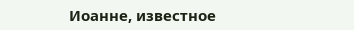Иоанне, известное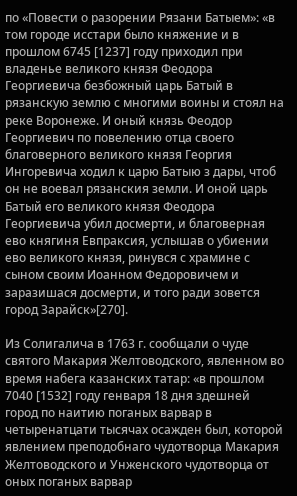по «Повести о разорении Рязани Батыем»: «в том городе исстари было княжение и в прошлом 6745 [1237] году приходил при владенье великого князя Феодора Георгиевича безбожный царь Батый в рязанскую землю с многими воины и стоял на реке Воронеже. И оный князь Феодор Георгиевич по повелению отца своего благоверного великого князя Георгия Ингоревича ходил к царю Батыю з дары, чтоб он не воевал рязанския земли. И оной царь Батый его великого князя Феодора Георгиевича убил досмерти, и благоверная ево княгиня Евпраксия, услышав о убиении ево великого князя, ринувся с храмине с сыном своим Иоанном Федоровичем и заразишася досмерти, и того ради зовется город Зарайск»[270].

Из Солигалича в 1763 г. сообщали о чуде святого Макария Желтоводского, явленном во время набега казанских татар: «в прошлом 7040 [1532] году генваря 18 дня здешней город по наитию поганых варвар в четыренатцати тысячах осажден был, которой явлением преподобнаго чудотворца Макария Желтоводского и Унженского чудотворца от оных поганых варвар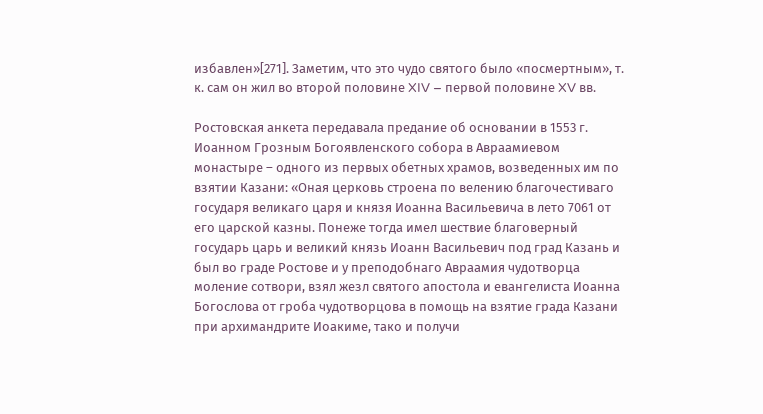избавлен»[271]. Заметим, что это чудо святого было «посмертным», т. к. сам он жил во второй половине XIV – первой половине XV вв.

Ростовская анкета передавала предание об основании в 1553 г. Иоанном Грозным Богоявленского собора в Авраамиевом монастыре – одного из первых обетных храмов, возведенных им по взятии Казани: «Оная церковь строена по велению благочестиваго государя великаго царя и князя Иоанна Васильевича в лето 7061 от его царской казны. Понеже тогда имел шествие благоверный государь царь и великий князь Иоанн Васильевич под град Казань и был во граде Ростове и у преподобнаго Авраамия чудотворца моление сотвори, взял жезл святого апостола и евангелиста Иоанна Богослова от гроба чудотворцова в помощь на взятие града Казани при архимандрите Иоакиме, тако и получи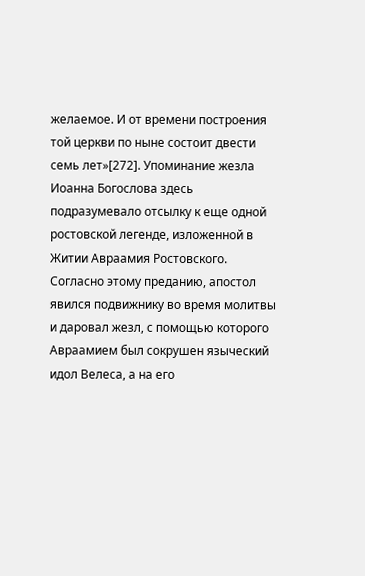желаемое. И от времени построения той церкви по ныне состоит двести семь лет»[272]. Упоминание жезла Иоанна Богослова здесь подразумевало отсылку к еще одной ростовской легенде, изложенной в Житии Авраамия Ростовского. Согласно этому преданию, апостол явился подвижнику во время молитвы и даровал жезл, с помощью которого Авраамием был сокрушен языческий идол Велеса, а на его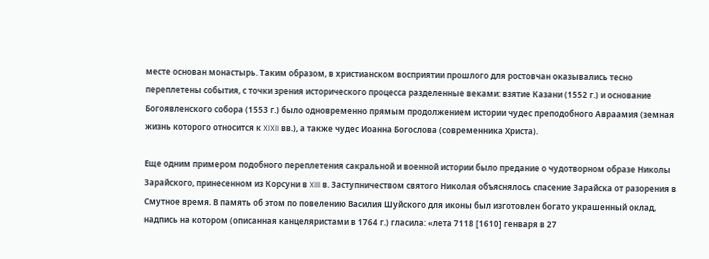месте основан монастырь. Таким образом, в христианском восприятии прошлого для ростовчан оказывались тесно переплетены события, с точки зрения исторического процесса разделенные веками: взятие Казани (1552 г.) и основание Богоявленского собора (1553 г.) было одновременно прямым продолжением истории чудес преподобного Авраамия (земная жизнь которого относится к XIXII вв.), а также чудес Иоанна Богослова (современника Христа).

Еще одним примером подобного переплетения сакральной и военной истории было предание о чудотворном образе Николы Зарайского, принесенном из Корсуни в XIII в. Заступничеством святого Николая объяснялось спасение Зарайска от разорения в Смутное время. В память об этом по повелению Василия Шуйского для иконы был изготовлен богато украшенный оклад, надпись на котором (описанная канцеляристами в 1764 г.) гласила: «лета 7118 [1610] генваря в 27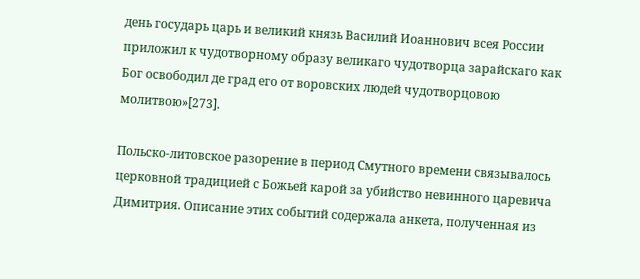день государь царь и великий князь Василий Иоаннович всея России приложил к чудотворному образу великаго чудотворца зарайскаго как Бог освободил де град его от воровских людей чудотворцовою молитвою»[273].

Польско-литовское разорение в период Смутного времени связывалось церковной традицией с Божьей карой за убийство невинного царевича Димитрия. Описание этих событий содержала анкета, полученная из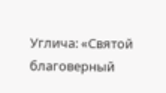Углича: «Святой благоверный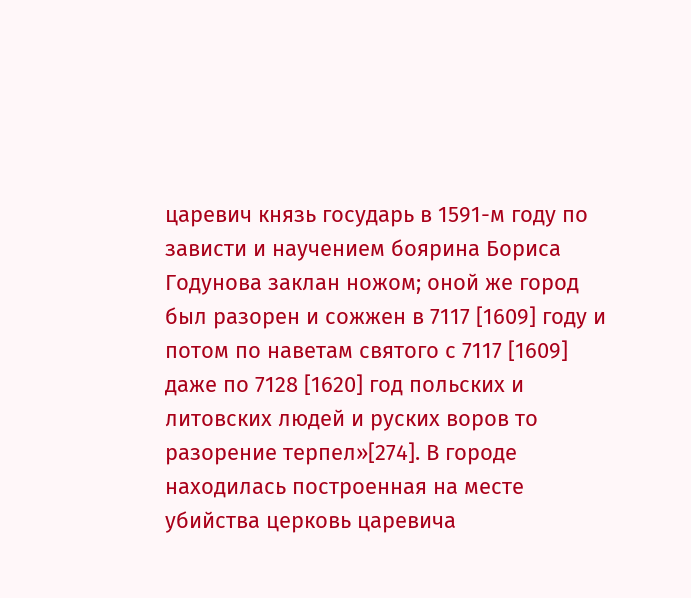царевич князь государь в 1591-м году по зависти и научением боярина Бориса Годунова заклан ножом; оной же город был разорен и сожжен в 7117 [1609] году и потом по наветам святого с 7117 [1609] даже по 7128 [1620] год польских и литовских людей и руских воров то разорение терпел»[274]. В городе находилась построенная на месте убийства церковь царевича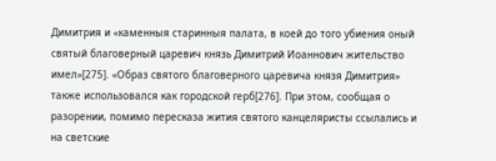Димитрия и «каменныя старинныя палата, в коей до того убиения оный святый благоверный царевич князь Димитрий Иоаннович жительство имел»[275]. «Образ святого благоверного царевича князя Димитрия» также использовался как городской герб[276]. При этом, сообщая о разорении, помимо пересказа жития святого канцеляристы ссылались и на светские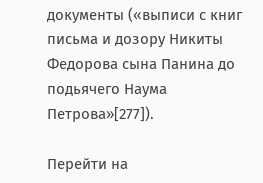документы («выписи с книг письма и дозору Никиты Федорова сына Панина до подьячего Наума Петрова»[277]).

Перейти на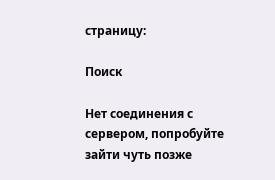страницу:

Поиск

Нет соединения с сервером, попробуйте зайти чуть позже